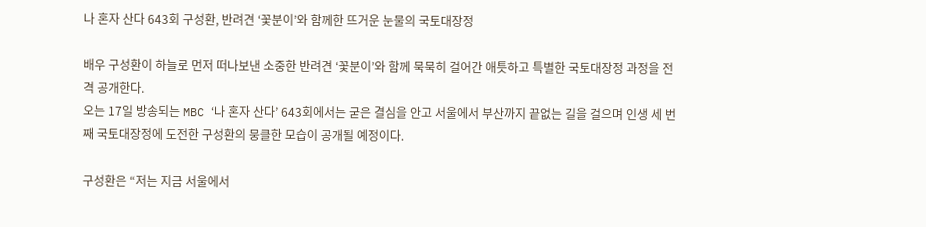나 혼자 산다 643회 구성환, 반려견 ‘꽃분이’와 함께한 뜨거운 눈물의 국토대장정

배우 구성환이 하늘로 먼저 떠나보낸 소중한 반려견 ‘꽃분이’와 함께 묵묵히 걸어간 애틋하고 특별한 국토대장정 과정을 전격 공개한다.
오는 17일 방송되는 MBC ‘나 혼자 산다’ 643회에서는 굳은 결심을 안고 서울에서 부산까지 끝없는 길을 걸으며 인생 세 번째 국토대장정에 도전한 구성환의 뭉클한 모습이 공개될 예정이다.

구성환은 “저는 지금 서울에서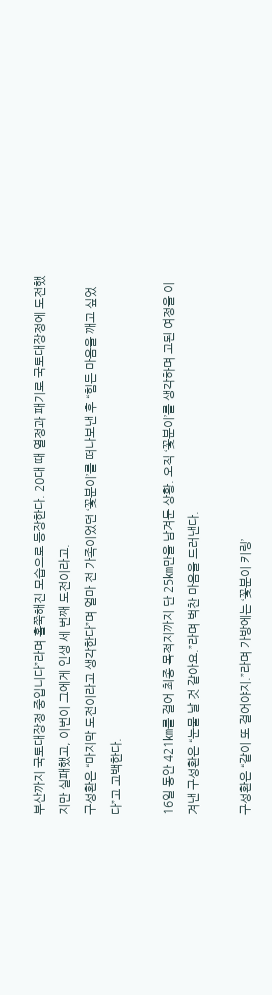부산까지 국토대장정 중입니다”라며 홀쭉해진 모습으로 등장한다. 20대 때 열정과 패기로 국토대장정에 도전했지만 실패했고, 이번이 그에게 인생 세 번째 도전이라고.
구성환은 “마지막 도전이라고 생각한다”며 얼마 전 가족이었던 ‘꽃분이’를 떠나보낸 후 “힘든 마음을 깨고 싶었다”고 고백한다.

16일 동안 421㎞를 걸어 최종 목적지까지 단 25㎞만을 남겨둔 상황. 오직 ‘꽃분이’를 생각하며 고된 여정을 이겨낸 구성환은 “눈물 날 것 같아요.”라며 벅찬 마음을 드러낸다.

구성환은 “같이 또 걸어야지.”라며 가방에는 ‘꽃분이 키링’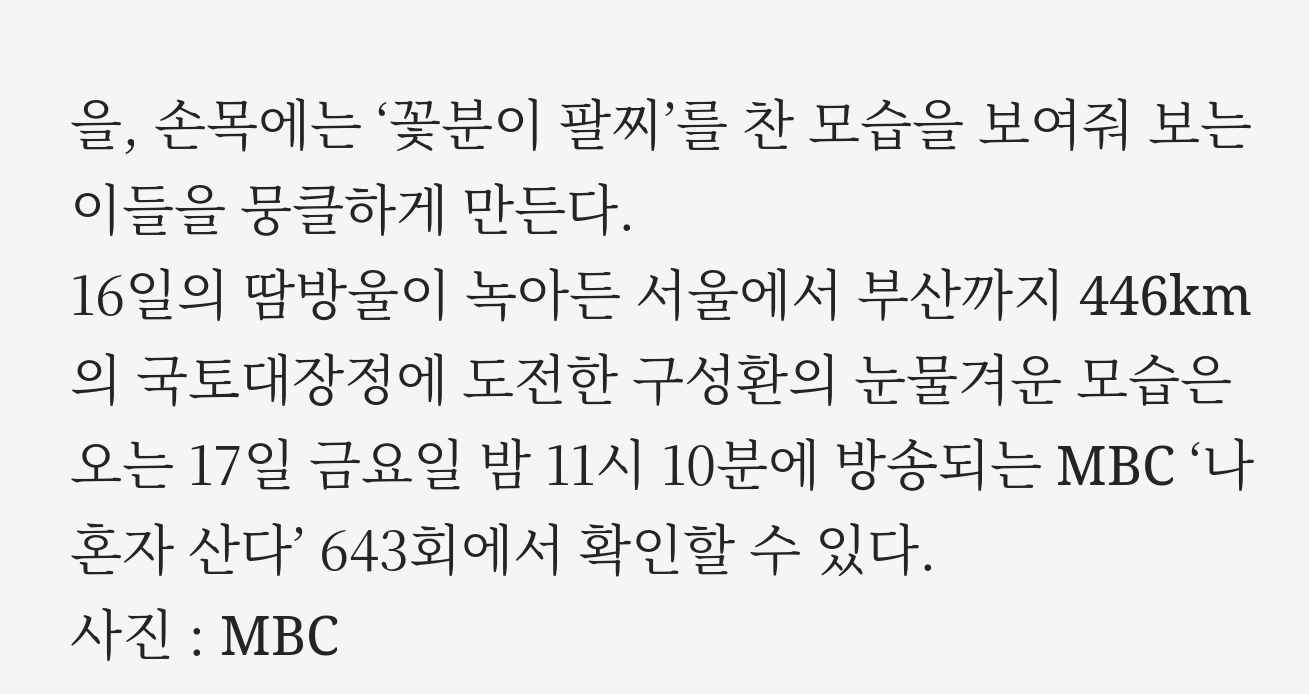을, 손목에는 ‘꽃분이 팔찌’를 찬 모습을 보여줘 보는 이들을 뭉클하게 만든다.
16일의 땀방울이 녹아든 서울에서 부산까지 446km의 국토대장정에 도전한 구성환의 눈물겨운 모습은 오는 17일 금요일 밤 11시 10분에 방송되는 MBC ‘나 혼자 산다’ 643회에서 확인할 수 있다.
사진 : MBC